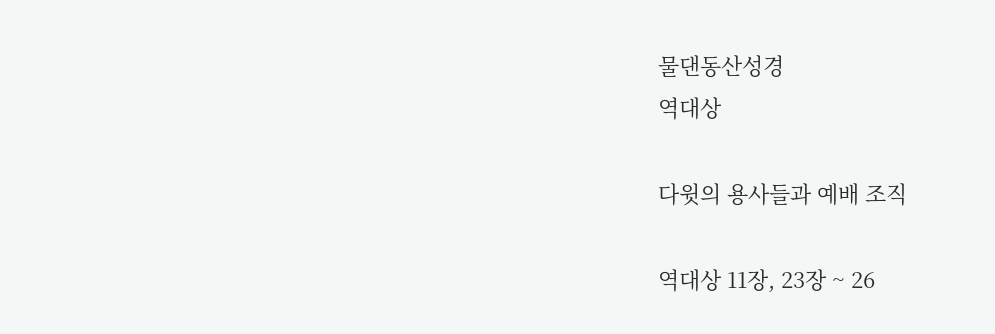물댄동산성경
역대상

다윗의 용사들과 예배 조직

역대상 11장, 23장 ~ 26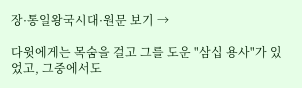장·통일왕국시대·원문 보기 →

다윗에게는 목숨을 걸고 그를 도운 "삼십 용사"가 있었고, 그중에서도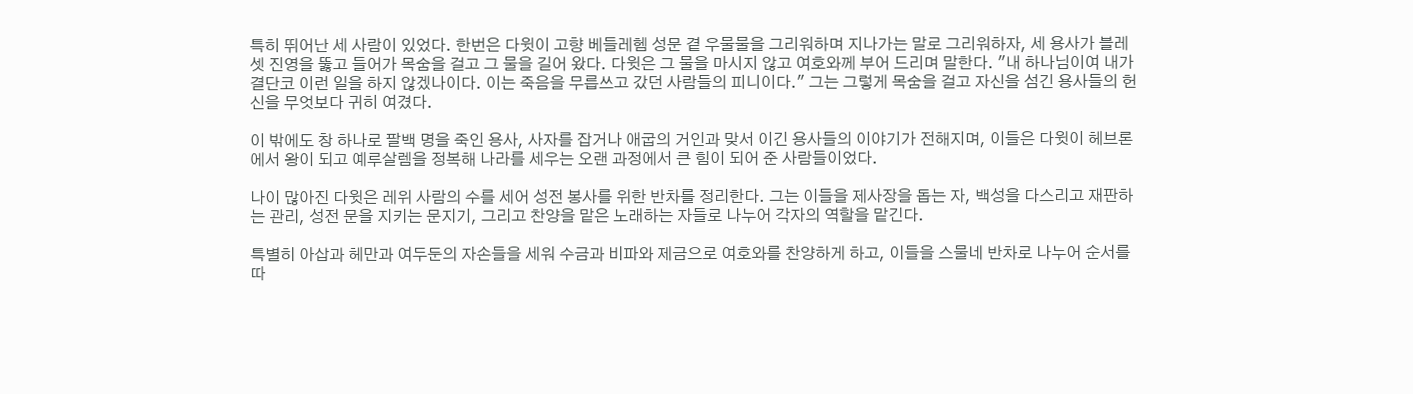특히 뛰어난 세 사람이 있었다. 한번은 다윗이 고향 베들레헴 성문 곁 우물물을 그리워하며 지나가는 말로 그리워하자, 세 용사가 블레셋 진영을 뚫고 들어가 목숨을 걸고 그 물을 길어 왔다. 다윗은 그 물을 마시지 않고 여호와께 부어 드리며 말한다. "내 하나님이여 내가 결단코 이런 일을 하지 않겠나이다. 이는 죽음을 무릅쓰고 갔던 사람들의 피니이다." 그는 그렇게 목숨을 걸고 자신을 섬긴 용사들의 헌신을 무엇보다 귀히 여겼다.

이 밖에도 창 하나로 팔백 명을 죽인 용사, 사자를 잡거나 애굽의 거인과 맞서 이긴 용사들의 이야기가 전해지며, 이들은 다윗이 헤브론에서 왕이 되고 예루살렘을 정복해 나라를 세우는 오랜 과정에서 큰 힘이 되어 준 사람들이었다.

나이 많아진 다윗은 레위 사람의 수를 세어 성전 봉사를 위한 반차를 정리한다. 그는 이들을 제사장을 돕는 자, 백성을 다스리고 재판하는 관리, 성전 문을 지키는 문지기, 그리고 찬양을 맡은 노래하는 자들로 나누어 각자의 역할을 맡긴다.

특별히 아삽과 헤만과 여두둔의 자손들을 세워 수금과 비파와 제금으로 여호와를 찬양하게 하고, 이들을 스물네 반차로 나누어 순서를 따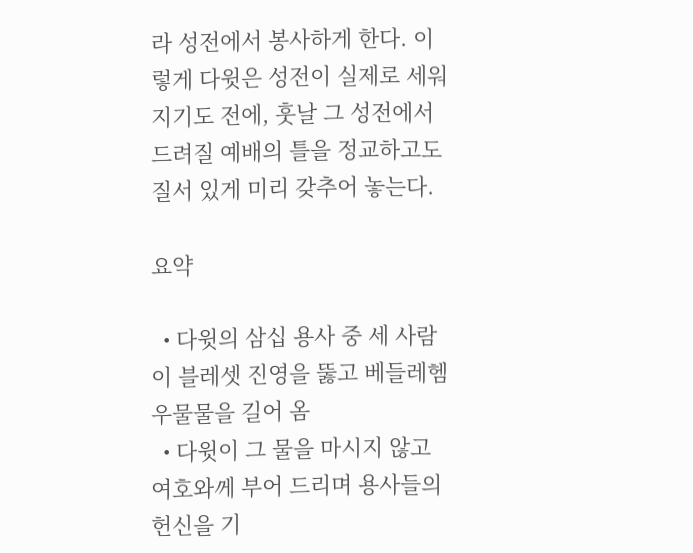라 성전에서 봉사하게 한다. 이렇게 다윗은 성전이 실제로 세워지기도 전에, 훗날 그 성전에서 드려질 예배의 틀을 정교하고도 질서 있게 미리 갖추어 놓는다.

요약

  • 다윗의 삼십 용사 중 세 사람이 블레셋 진영을 뚫고 베들레헴 우물물을 길어 옴
  • 다윗이 그 물을 마시지 않고 여호와께 부어 드리며 용사들의 헌신을 기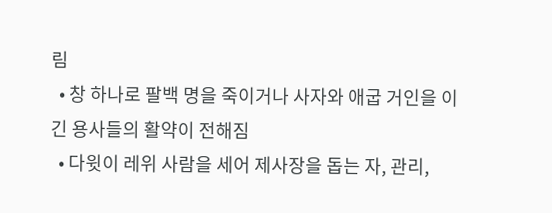림
  • 창 하나로 팔백 명을 죽이거나 사자와 애굽 거인을 이긴 용사들의 활약이 전해짐
  • 다윗이 레위 사람을 세어 제사장을 돕는 자, 관리,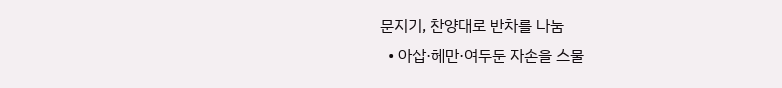문지기, 찬양대로 반차를 나눔
  • 아삽·헤만·여두둔 자손을 스물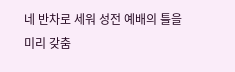네 반차로 세워 성전 예배의 틀을 미리 갖춤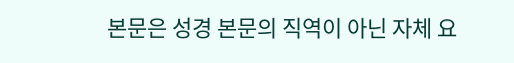본문은 성경 본문의 직역이 아닌 자체 요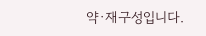약·재구성입니다.